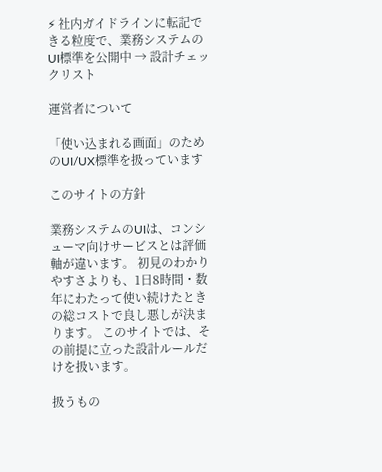⚡ 社内ガイドラインに転記できる粒度で、業務システムのUI標準を公開中 → 設計チェックリスト

運営者について

「使い込まれる画面」のためのUI/UX標準を扱っています

このサイトの方針

業務システムのUIは、コンシューマ向けサービスとは評価軸が違います。 初見のわかりやすさよりも、1日8時間・数年にわたって使い続けたときの総コストで良し悪しが決まります。 このサイトでは、その前提に立った設計ルールだけを扱います。

扱うもの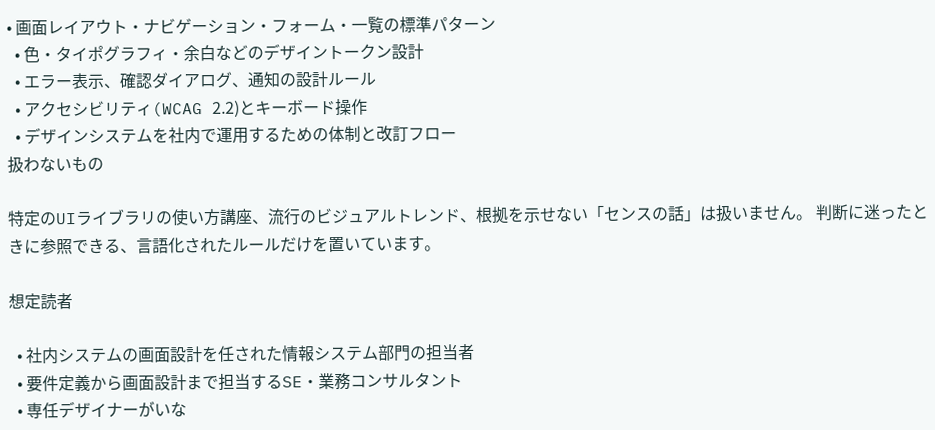• 画面レイアウト・ナビゲーション・フォーム・一覧の標準パターン
  • 色・タイポグラフィ・余白などのデザイントークン設計
  • エラー表示、確認ダイアログ、通知の設計ルール
  • アクセシビリティ(WCAG 2.2)とキーボード操作
  • デザインシステムを社内で運用するための体制と改訂フロー
扱わないもの

特定のUIライブラリの使い方講座、流行のビジュアルトレンド、根拠を示せない「センスの話」は扱いません。 判断に迷ったときに参照できる、言語化されたルールだけを置いています。

想定読者

  • 社内システムの画面設計を任された情報システム部門の担当者
  • 要件定義から画面設計まで担当するSE・業務コンサルタント
  • 専任デザイナーがいな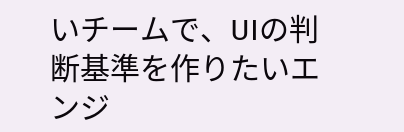いチームで、UIの判断基準を作りたいエンジ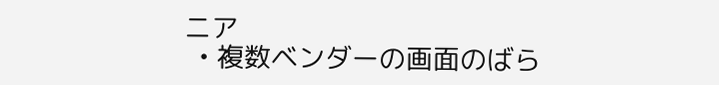ニア
  • 複数ベンダーの画面のばら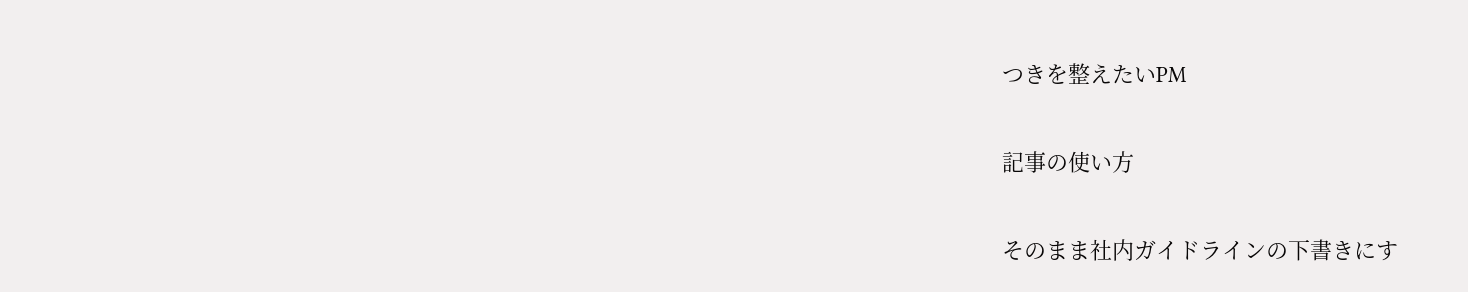つきを整えたいPM

記事の使い方

そのまま社内ガイドラインの下書きにす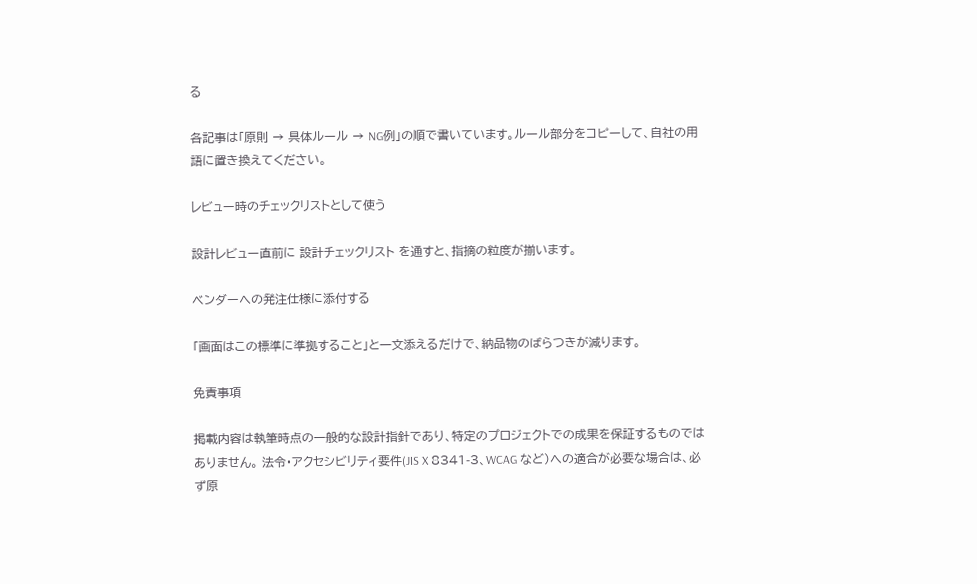る

各記事は「原則 → 具体ルール → NG例」の順で書いています。ルール部分をコピーして、自社の用語に置き換えてください。

レビュー時のチェックリストとして使う

設計レビュー直前に 設計チェックリスト を通すと、指摘の粒度が揃います。

ベンダーへの発注仕様に添付する

「画面はこの標準に準拠すること」と一文添えるだけで、納品物のばらつきが減ります。

免責事項

掲載内容は執筆時点の一般的な設計指針であり、特定のプロジェクトでの成果を保証するものではありません。 法令・アクセシビリティ要件(JIS X 8341-3、WCAG など)への適合が必要な場合は、必ず原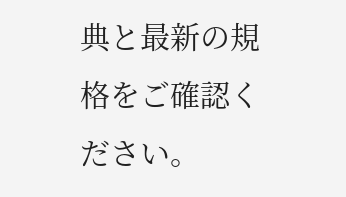典と最新の規格をご確認ください。